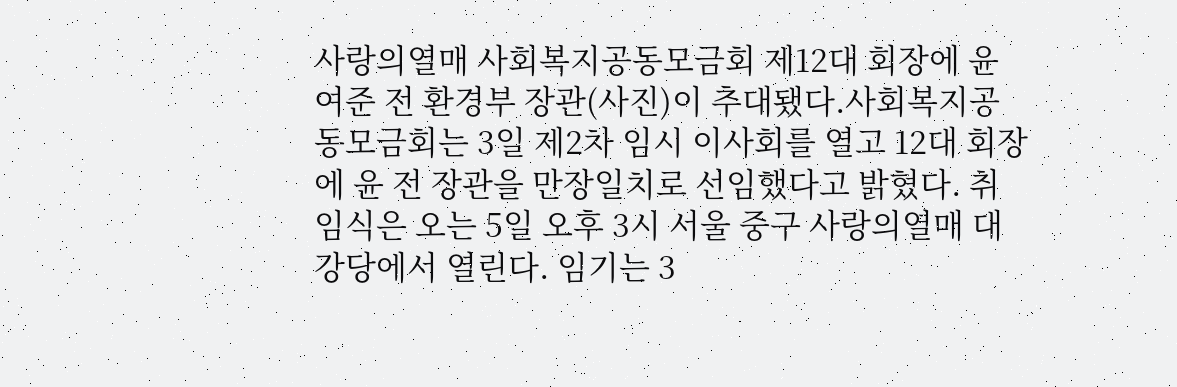사랑의열매 사회복지공동모금회 제12대 회장에 윤여준 전 환경부 장관(사진)이 추대됐다.사회복지공동모금회는 3일 제2차 임시 이사회를 열고 12대 회장에 윤 전 장관을 만장일치로 선임했다고 밝혔다. 취임식은 오는 5일 오후 3시 서울 중구 사랑의열매 대강당에서 열린다. 임기는 3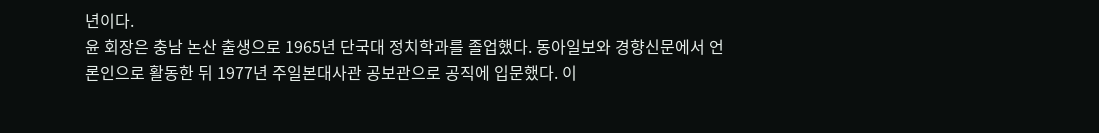년이다.
윤 회장은 충남 논산 출생으로 1965년 단국대 정치학과를 졸업했다. 동아일보와 경향신문에서 언론인으로 활동한 뒤 1977년 주일본대사관 공보관으로 공직에 입문했다. 이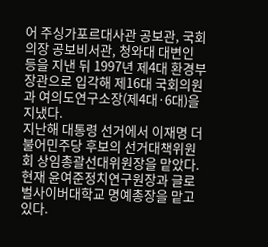어 주싱가포르대사관 공보관, 국회의장 공보비서관, 청와대 대변인 등을 지낸 뒤 1997년 제4대 환경부 장관으로 입각해 제16대 국회의원과 여의도연구소장(제4대·6대)을 지냈다.
지난해 대통령 선거에서 이재명 더불어민주당 후보의 선거대책위원회 상임총괄선대위원장을 맡았다. 현재 윤여준정치연구원장과 글로벌사이버대학교 명예총장을 맡고 있다.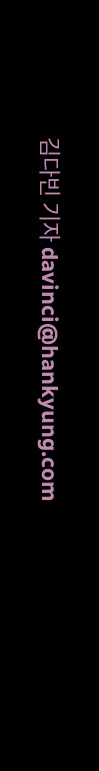김다빈 기자 davinci@hankyung.com